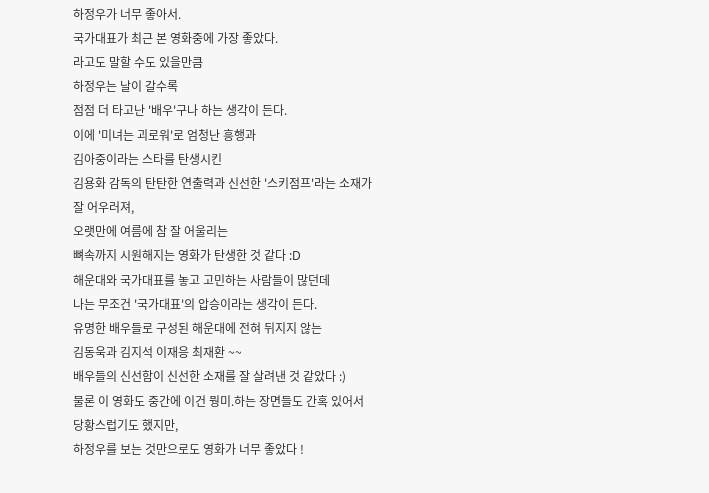하정우가 너무 좋아서.
국가대표가 최근 본 영화중에 가장 좋았다.
라고도 말할 수도 있을만큼
하정우는 날이 갈수록
점점 더 타고난 '배우'구나 하는 생각이 든다.
이에 '미녀는 괴로워'로 엄청난 흥행과
김아중이라는 스타를 탄생시킨
김용화 감독의 탄탄한 연출력과 신선한 '스키점프'라는 소재가
잘 어우러져,
오랫만에 여름에 참 잘 어울리는
뼈속까지 시원해지는 영화가 탄생한 것 같다 :D
해운대와 국가대표를 놓고 고민하는 사람들이 많던데
나는 무조건 '국가대표'의 압승이라는 생각이 든다.
유명한 배우들로 구성된 해운대에 전혀 뒤지지 않는
김동욱과 김지석 이재응 최재환 ~~
배우들의 신선함이 신선한 소재를 잘 살려낸 것 같았다 :)
물론 이 영화도 중간에 이건 뭥미.하는 장면들도 간혹 있어서
당황스럽기도 했지만,
하정우를 보는 것만으로도 영화가 너무 좋았다 !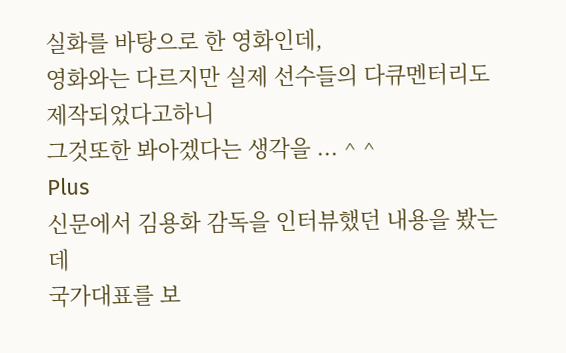실화를 바탕으로 한 영화인데,
영화와는 다르지만 실제 선수들의 다큐멘터리도 제작되었다고하니
그것또한 봐아겠다는 생각을 ... ^ ^
Plus
신문에서 김용화 감독을 인터뷰했던 내용을 봤는데
국가대표를 보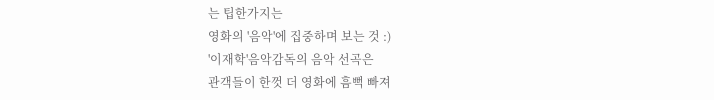는 팁한가지는
영화의 '음악'에 집중하며 보는 것 :)
'이재학'음악감독의 음악 선곡은
관객들이 한껏 더 영화에 흠뻑 빠져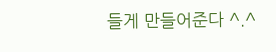들게 만들어준다 ^.^